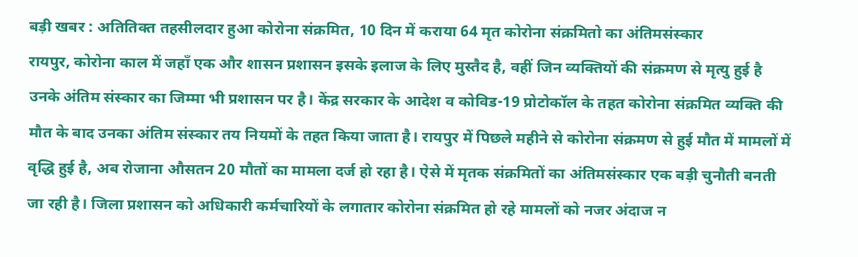बड़ी खबर : अतितिक्त तहसीलदार हुआ कोरोना संक्रमित, 10 दिन में कराया 64 मृत कोरोना संक्रमितो का अंतिमसंस्कार
रायपुर, कोरोना काल में जहाँ एक और शासन प्रशासन इसके इलाज के लिए मुस्तैद है, वहीं जिन व्यक्तियों की संक्रमण से मृत्यु हुई है उनके अंतिम संस्कार का जिम्मा भी प्रशासन पर है। केंद्र सरकार के आदेश व कोविड-19 प्रोटोकॉल के तहत कोरोना संक्रमित व्यक्ति की मौत के बाद उनका अंतिम संस्कार तय नियमों के तहत किया जाता है। रायपुर में पिछले महीने से कोरोना संक्रमण से हुई मौत में मामलों में वृद्धि हुई है, अब रोजाना औसतन 20 मौतों का मामला दर्ज हो रहा है। ऐसे में मृतक संक्रमितों का अंतिमसंस्कार एक बड़ी चुनौती बनती जा रही है। जिला प्रशासन को अधिकारी कर्मचारियों के लगातार कोरोना संक्रमित हो रहे मामलों को नजर अंदाज न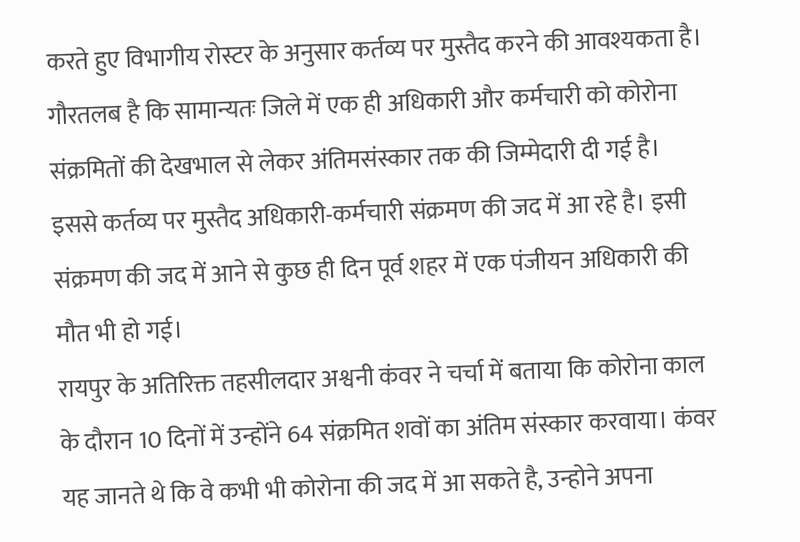करते हुए विभागीय रोस्टर के अनुसार कर्तव्य पर मुस्तैद करने की आवश्यकता है।
गौरतलब है कि सामान्यतः जिले में एक ही अधिकारी और कर्मचारी को कोरोना संक्रमितों की देखभाल से लेकर अंतिमसंस्कार तक की जिम्मेदारी दी गई है। इससे कर्तव्य पर मुस्तैद अधिकारी-कर्मचारी संक्रमण की जद में आ रहे है। इसी संक्रमण की जद में आने से कुछ ही दिन पूर्व शहर में एक पंजीयन अधिकारी की मौत भी हो गई।
रायपुर के अतिरिक्त तहसीलदार अश्वनी कंवर ने चर्चा में बताया कि कोरोना काल के दौरान 10 दिनों में उन्होंने 64 संक्रमित शवों का अंतिम संस्कार करवाया। कंवर यह जानते थे कि वे कभी भी कोरोना की जद में आ सकते है, उन्होने अपना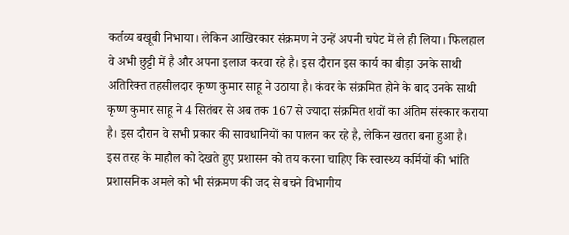कर्तव्य बखूबी निभाया। लेकिन आखिरकार संक्रमण ने उन्हें अपनी चपेट में ले ही लिया। फिलहाल वे अभी छुट्टी में है और अपना इलाज करवा रहे है। इस दौरान इस कार्य का बीड़ा उनके साथी अतिरिक्त तहसीलदार कृष्ण कुमार साहू ने उठाया है। कंवर के संक्रमित होने के बाद उनके साथी कृष्ण कुमार साहू ने 4 सितंबर से अब तक 167 से ज्यादा संक्रमित शवों का अंतिम संस्कार कराया है। इस दौरान वे सभी प्रकार की सावधानियों का पालन कर रहे है, लेकिन खतरा बना हुआ है।
इस तरह के माहौल को देखते हुए प्रशासन को तय करना चाहिए कि स्वास्थ्य कर्मियों की भांति प्रशासनिक अमले को भी संक्रमण की जद से बचने विभागीय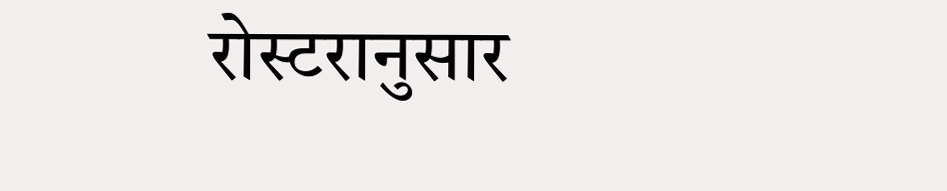रोस्टरानुसार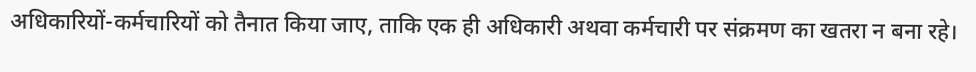अधिकारियों-कर्मचारियों को तैनात किया जाए, ताकि एक ही अधिकारी अथवा कर्मचारी पर संक्रमण का खतरा न बना रहे।